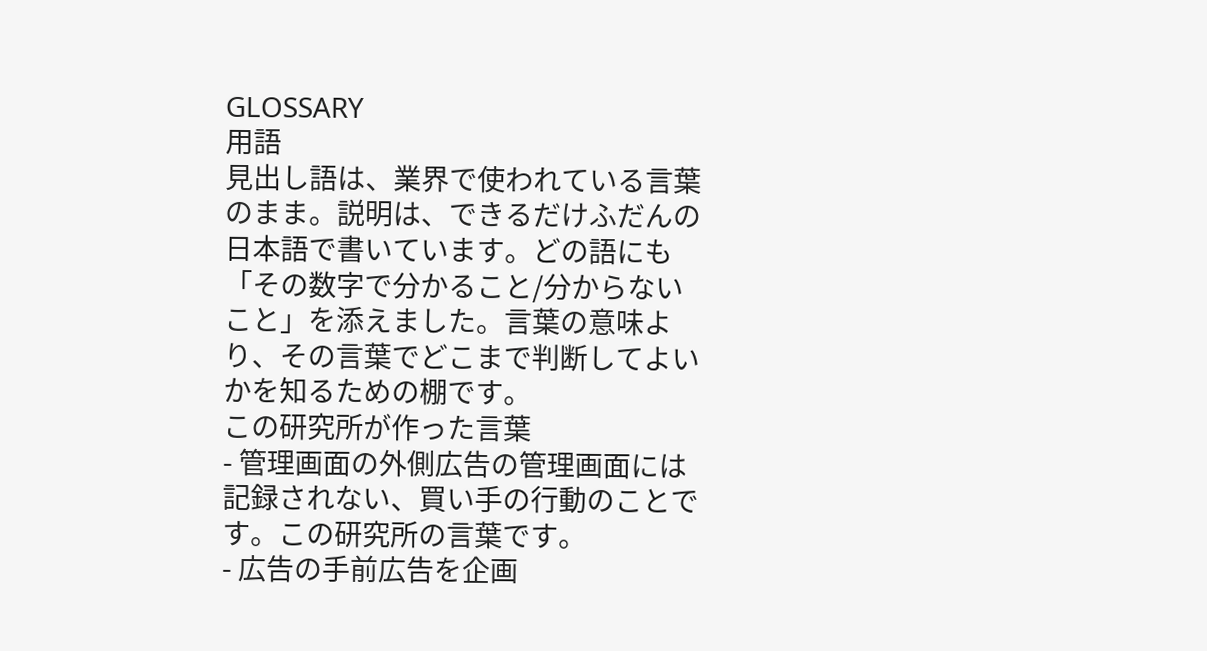GLOSSARY
用語
見出し語は、業界で使われている言葉のまま。説明は、できるだけふだんの日本語で書いています。どの語にも「その数字で分かること/分からないこと」を添えました。言葉の意味より、その言葉でどこまで判断してよいかを知るための棚です。
この研究所が作った言葉
- 管理画面の外側広告の管理画面には記録されない、買い手の行動のことです。この研究所の言葉です。
- 広告の手前広告を企画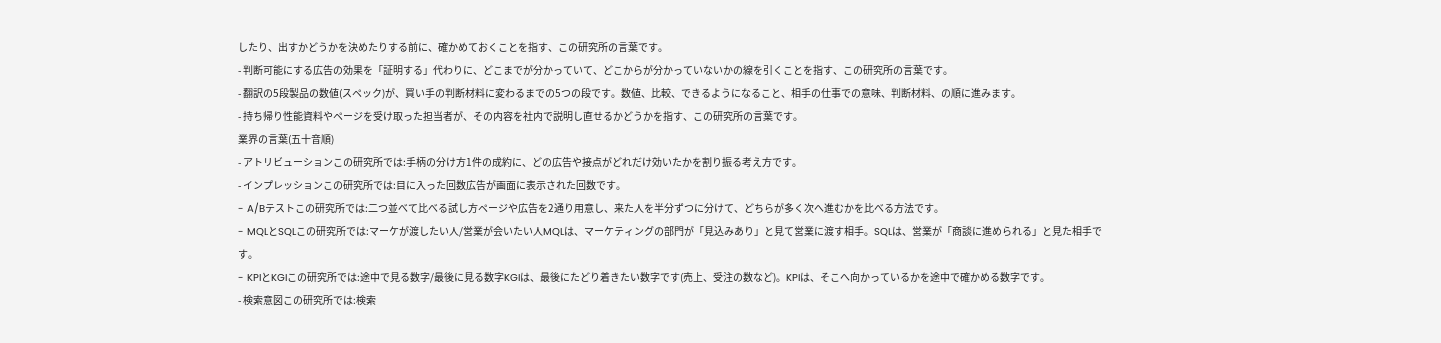したり、出すかどうかを決めたりする前に、確かめておくことを指す、この研究所の言葉です。
- 判断可能にする広告の効果を「証明する」代わりに、どこまでが分かっていて、どこからが分かっていないかの線を引くことを指す、この研究所の言葉です。
- 翻訳の5段製品の数値(スペック)が、買い手の判断材料に変わるまでの5つの段です。数値、比較、できるようになること、相手の仕事での意味、判断材料、の順に進みます。
- 持ち帰り性能資料やページを受け取った担当者が、その内容を社内で説明し直せるかどうかを指す、この研究所の言葉です。
業界の言葉(五十音順)
- アトリビューションこの研究所では:手柄の分け方1件の成約に、どの広告や接点がどれだけ効いたかを割り振る考え方です。
- インプレッションこの研究所では:目に入った回数広告が画面に表示された回数です。
- A/Bテストこの研究所では:二つ並べて比べる試し方ページや広告を2通り用意し、来た人を半分ずつに分けて、どちらが多く次へ進むかを比べる方法です。
- MQLとSQLこの研究所では:マーケが渡したい人/営業が会いたい人MQLは、マーケティングの部門が「見込みあり」と見て営業に渡す相手。SQLは、営業が「商談に進められる」と見た相手です。
- KPIとKGIこの研究所では:途中で見る数字/最後に見る数字KGIは、最後にたどり着きたい数字です(売上、受注の数など)。KPIは、そこへ向かっているかを途中で確かめる数字です。
- 検索意図この研究所では:検索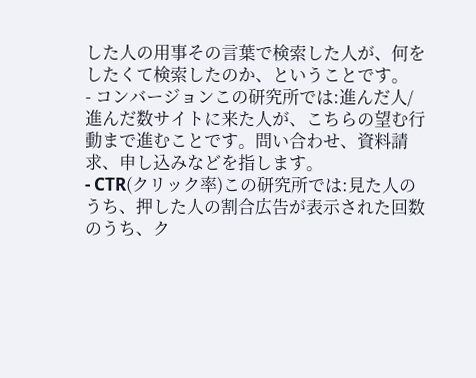した人の用事その言葉で検索した人が、何をしたくて検索したのか、ということです。
- コンバージョンこの研究所では:進んだ人/進んだ数サイトに来た人が、こちらの望む行動まで進むことです。問い合わせ、資料請求、申し込みなどを指します。
- CTR(クリック率)この研究所では:見た人のうち、押した人の割合広告が表示された回数のうち、ク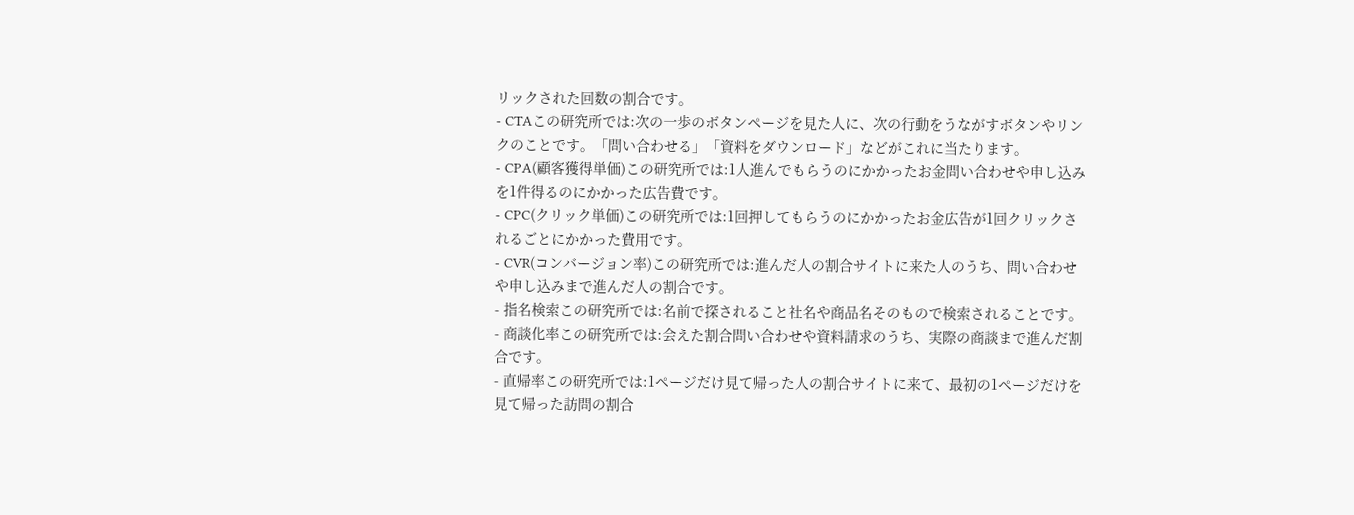リックされた回数の割合です。
- CTAこの研究所では:次の一歩のボタンページを見た人に、次の行動をうながすボタンやリンクのことです。「問い合わせる」「資料をダウンロード」などがこれに当たります。
- CPA(顧客獲得単価)この研究所では:1人進んでもらうのにかかったお金問い合わせや申し込みを1件得るのにかかった広告費です。
- CPC(クリック単価)この研究所では:1回押してもらうのにかかったお金広告が1回クリックされるごとにかかった費用です。
- CVR(コンバージョン率)この研究所では:進んだ人の割合サイトに来た人のうち、問い合わせや申し込みまで進んだ人の割合です。
- 指名検索この研究所では:名前で探されること社名や商品名そのもので検索されることです。
- 商談化率この研究所では:会えた割合問い合わせや資料請求のうち、実際の商談まで進んだ割合です。
- 直帰率この研究所では:1ページだけ見て帰った人の割合サイトに来て、最初の1ページだけを見て帰った訪問の割合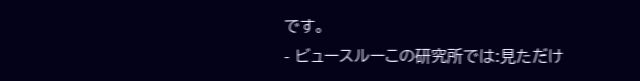です。
- ビュースルーこの研究所では:見ただけ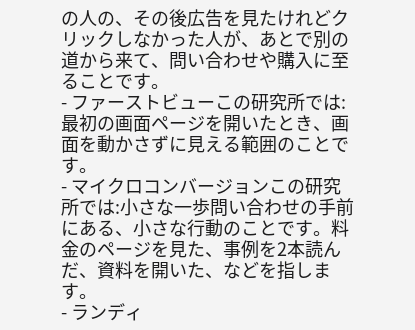の人の、その後広告を見たけれどクリックしなかった人が、あとで別の道から来て、問い合わせや購入に至ることです。
- ファーストビューこの研究所では:最初の画面ページを開いたとき、画面を動かさずに見える範囲のことです。
- マイクロコンバージョンこの研究所では:小さな一歩問い合わせの手前にある、小さな行動のことです。料金のページを見た、事例を2本読んだ、資料を開いた、などを指します。
- ランディ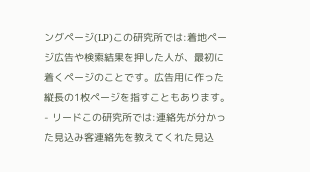ングページ(LP)この研究所では:着地ページ広告や検索結果を押した人が、最初に着くページのことです。広告用に作った縦長の1枚ページを指すこともあります。
- リードこの研究所では:連絡先が分かった見込み客連絡先を教えてくれた見込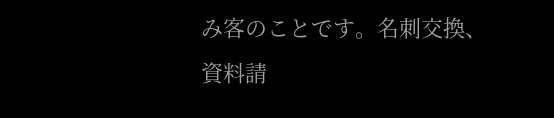み客のことです。名刺交換、資料請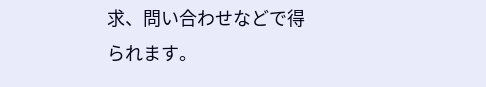求、問い合わせなどで得られます。